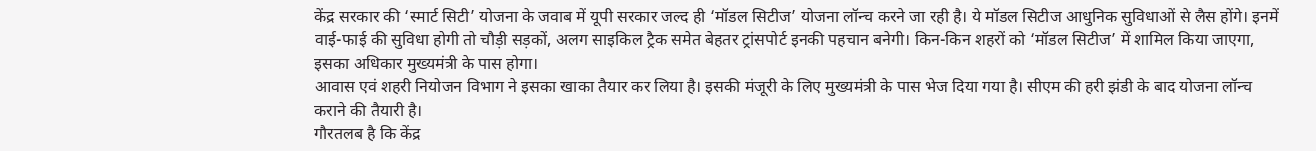केंद्र सरकार की ‘स्मार्ट सिटी’ योजना के जवाब में यूपी सरकार जल्द ही ‘मॉडल सिटीज’ योजना लॉन्च करने जा रही है। ये मॉडल सिटीज आधुनिक सुविधाओं से लैस होंगे। इनमें वाई-फाई की सुविधा होगी तो चौड़ी सड़कों, अलग साइकिल ट्रैक समेत बेहतर ट्रांसपोर्ट इनकी पहचान बनेगी। किन-किन शहरों को ‘मॉडल सिटीज’ में शामिल किया जाएगा, इसका अधिकार मुख्यमंत्री के पास होगा।
आवास एवं शहरी नियोजन विभाग ने इसका खाका तैयार कर लिया है। इसकी मंजूरी के लिए मुख्यमंत्री के पास भेज दिया गया है। सीएम की हरी झंडी के बाद योजना लॉन्च कराने की तैयारी है।
गौरतलब है कि केंद्र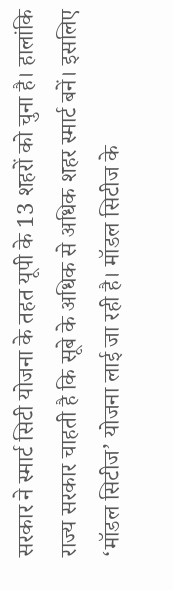सरकार ने स्मार्ट सिटी योजना के तहत यूपी के 13 शहरों को चुना है। हालांकि राज्य सरकार चाहती है कि सूबे के अधिक से अधिक शहर स्मार्ट बनें। इसलिए ‘मॉडल सिटीज’ योजना लाई जा रही है। मॉडल सिटीज के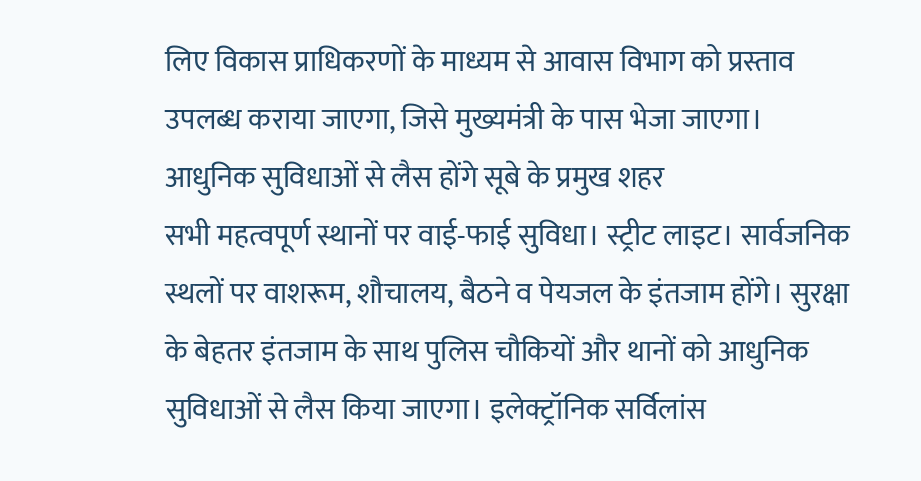लिए विकास प्राधिकरणों के माध्यम से आवास विभाग को प्रस्ताव उपलब्ध कराया जाएगा, जिसे मुख्यमंत्री के पास भेजा जाएगा।
आधुनिक सुविधाओं से लैस होंगे सूबे के प्रमुख शहर
सभी महत्वपूर्ण स्थानों पर वाई-फाई सुविधा। स्ट्रीट लाइट। सार्वजनिक स्थलों पर वाशरूम, शौचालय, बैठने व पेयजल के इंतजाम होंगे। सुरक्षा के बेहतर इंतजाम के साथ पुलिस चौकियों और थानों को आधुनिक सुविधाओं से लैस किया जाएगा। इलेक्ट्रॉनिक सर्विलांस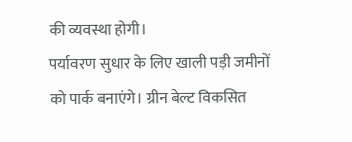की व्यवस्था होगी।
पर्यावरण सुधार के लिए खाली पड़ी जमीनों को पार्क बनाएंगे। ग्रीन बेल्ट विकसित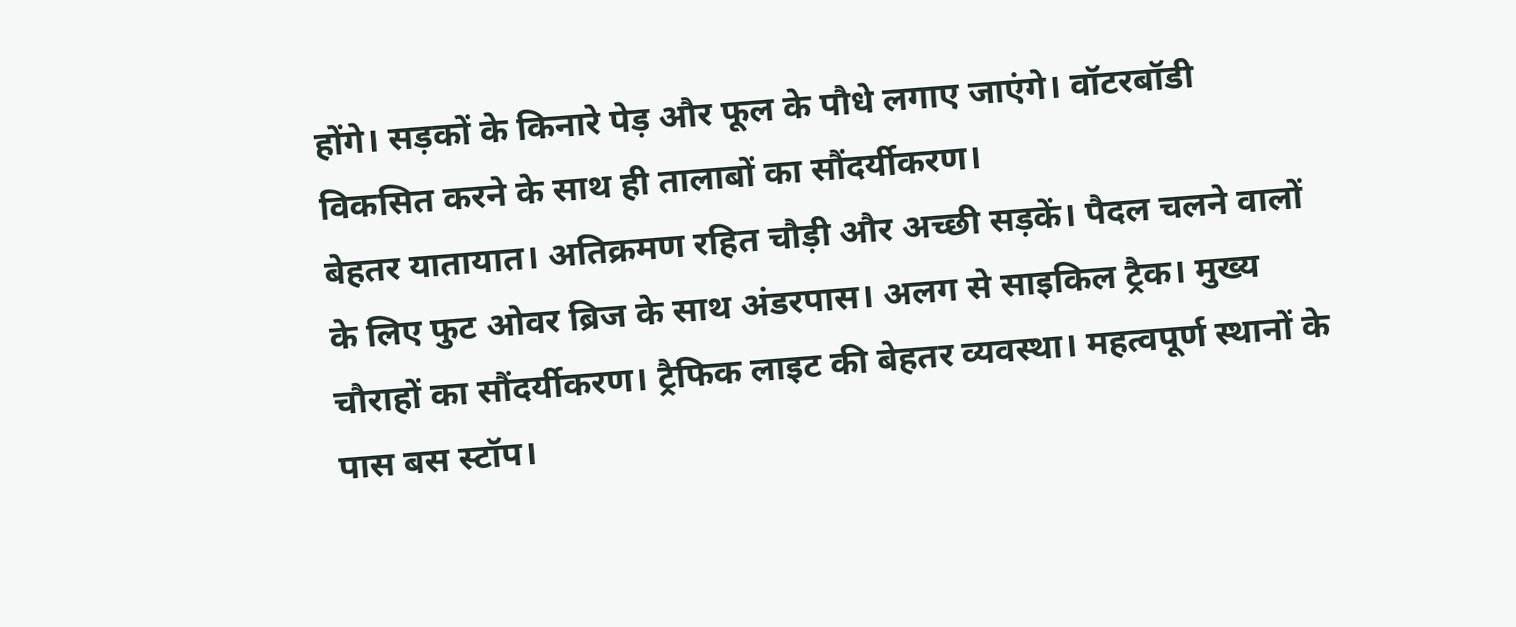होंगे। सड़कों के किनारे पेड़ और फूल के पौधे लगाए जाएंगे। वॉटरबॉडी विकसित करने के साथ ही तालाबों का सौंदर्यीकरण।
बेहतर यातायात। अतिक्रमण रहित चौड़ी और अच्छी सड़कें। पैदल चलने वालों के लिए फुट ओवर ब्रिज के साथ अंडरपास। अलग से साइकिल ट्रैक। मुख्य चौराहों का सौंदर्यीकरण। ट्रैफिक लाइट की बेहतर व्यवस्था। महत्वपूर्ण स्थानों के पास बस स्टॉप।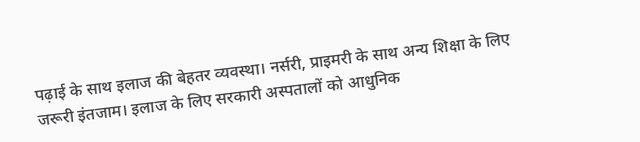पढ़ाई के साथ इलाज की बेहतर व्यवस्था। नर्सरी, प्राइमरी के साथ अन्य शिक्षा के लिए जरूरी इंतजाम। इलाज के लिए सरकारी अस्पतालों को आधुनिक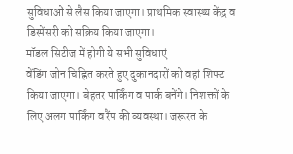सुविधाओं से लैस किया जाएगा। प्राथमिक स्वास्थ्य केंद्र व डिस्पेंसरी को सक्रिय किया जाएगा।
मॉडल सिटीज में होगी ये सभी सुविधाएं
वेंडिंग जोन चिह्नित करते हुए दुकानदारों को वहां शिफ्ट किया जाएगा। बेहतर पार्किंग व पार्क बनेंगे। निशक्तों के लिए अलग पार्किंग व रैंप की व्यवस्था। जरूरत के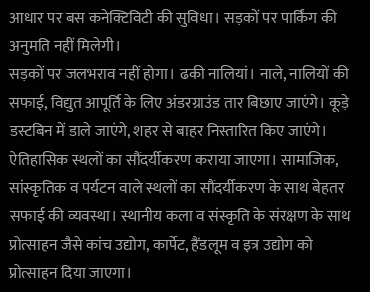आधार पर बस कनेक्टिविटी की सुविधा। सड़कों पर पार्किंग की अनुमति नहीं मिलेगी।
सड़कों पर जलभराव नहीं होगा। ढकी नालियां। नाले, नालियों की सफाई, विद्युत आपूर्ति के लिए अंडरग्राउंड तार बिछाए जाएंगे। कूड़े डस्टबिन में डाले जाएंगे, शहर से बाहर निस्तारित किए जाएंगे।
ऐतिहासिक स्थलों का सौंदर्यीकरण कराया जाएगा। सामाजिक, सांस्कृतिक व पर्यटन वाले स्थलों का सौंदर्यीकरण के साथ बेहतर सफाई की व्यवस्था। स्थानीय कला व संस्कृति के संरक्षण के साथ प्रोत्साहन जैसे कांच उद्योग, कार्पेट, हैंडलूम व इत्र उद्योग को प्रोत्साहन दिया जाएगा।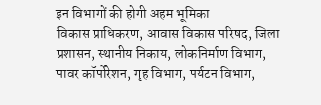इन विभागों की होगी अहम भूमिका
विकास प्राधिकरण, आवास विकास परिषद, जिला प्रशासन, स्थानीय निकाय, लोकनिर्माण विभाग, पावर कॉर्पोरेशन, गृह विभाग, पर्यटन विभाग,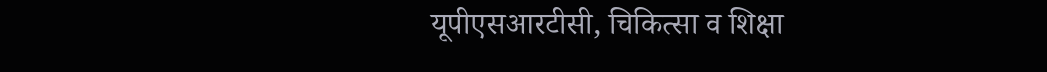यूपीएसआरटीसी, चिकित्सा व शिक्षा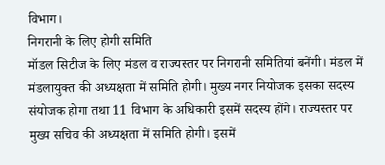विभाग।
निगरानी के लिए होगी समिति
मॉडल सिटीज के लिए मंडल व राज्यस्तर पर निगरानी समितियां बनेंगी। मंडल में मंडलायुक्त की अध्यक्षता में समिति होगी। मुख्य नगर नियोजक इसका सदस्य संयोजक होगा तथा 11 विभाग के अधिकारी इसमें सदस्य होंगे। राज्यस्तर पर मुख्य सचिव की अध्यक्षता में समिति होगी। इसमें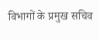विभागों के प्रमुख सचिव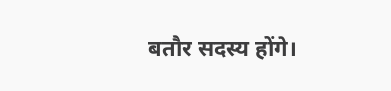बतौर सदस्य होंगे।